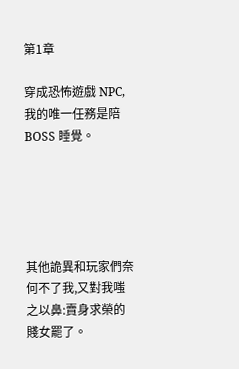第1章

穿成恐怖遊戲 NPC,我的唯一任務是陪 BOSS 睡覺。





其他詭異和玩家們奈何不了我,又對我嗤之以鼻:賣身求榮的賤女罷了。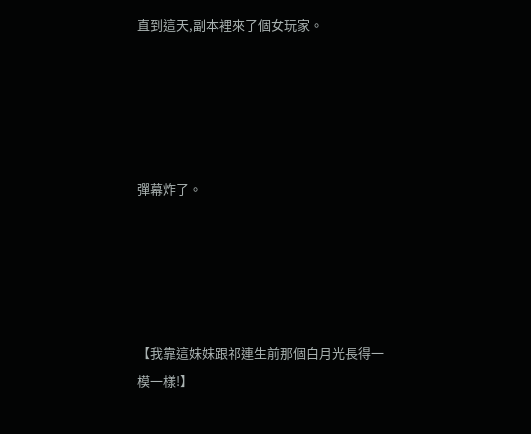直到這天,副本裡來了個女玩家。





彈幕炸了。





【我靠這妹妹跟祁連生前那個白月光長得一模一樣!】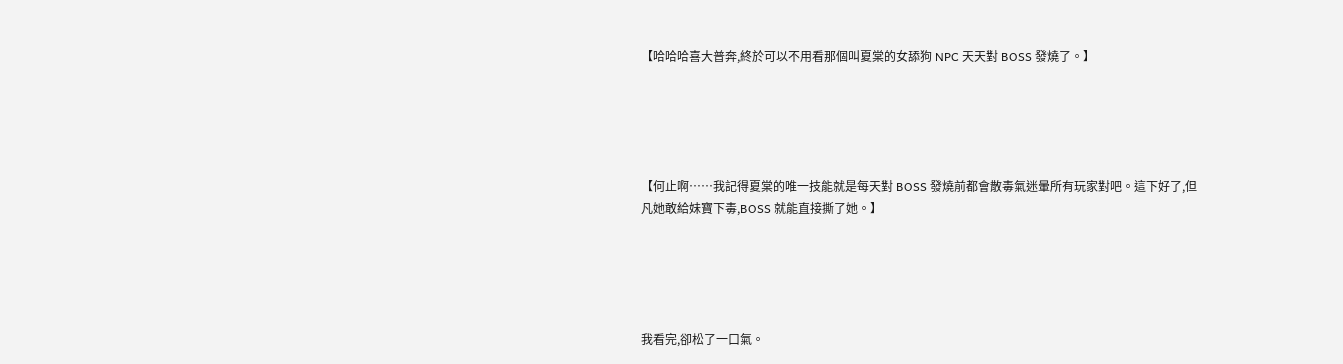【哈哈哈喜大普奔,終於可以不用看那個叫夏棠的女舔狗 NPC 天天對 BOSS 發燒了。】





【何止啊……我記得夏棠的唯一技能就是每天對 BOSS 發燒前都會散毒氣迷暈所有玩家對吧。這下好了,但凡她敢給妹寶下毒,BOSS 就能直接撕了她。】





我看完,卻松了一口氣。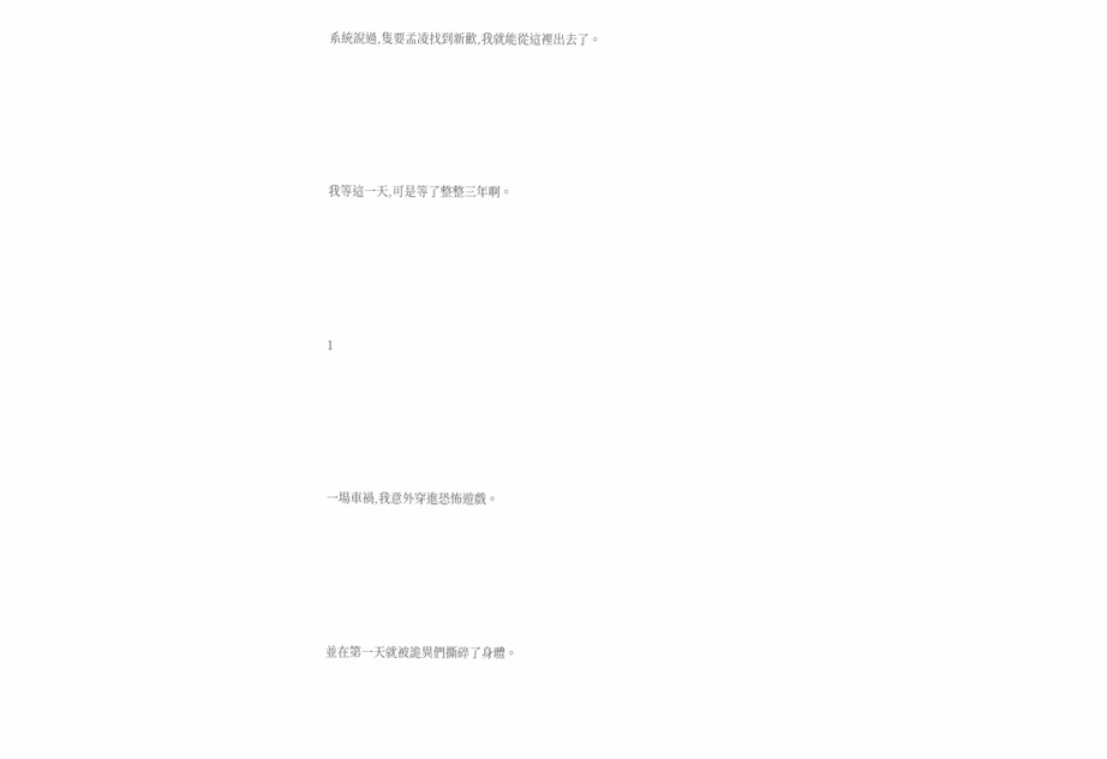系統說過,隻要孟凌找到新歡,我就能從這裡出去了。





我等這一天,可是等了整整三年啊。





1





一場車禍,我意外穿進恐怖遊戲。





並在第一天就被詭異們撕碎了身體。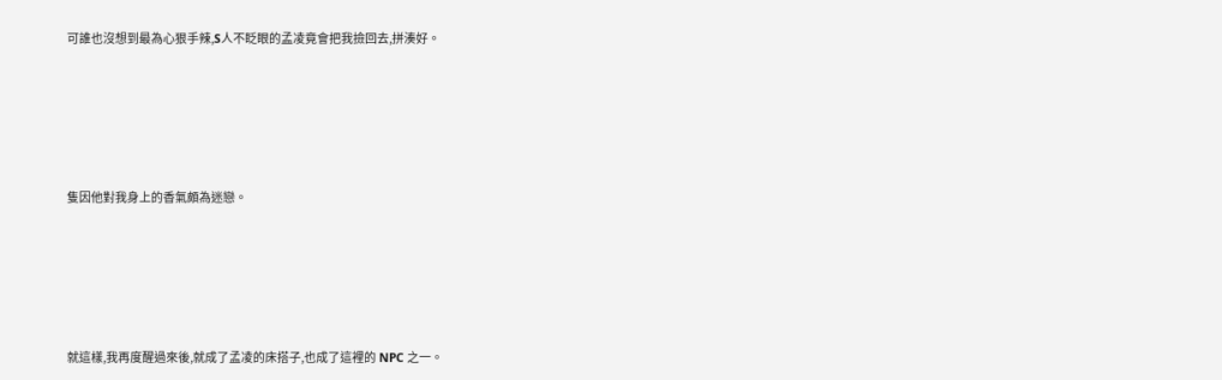可誰也沒想到最為心狠手辣,S人不眨眼的孟凌竟會把我撿回去,拼湊好。





隻因他對我身上的香氣頗為迷戀。





就這樣,我再度醒過來後,就成了孟凌的床搭子,也成了這裡的 NPC 之一。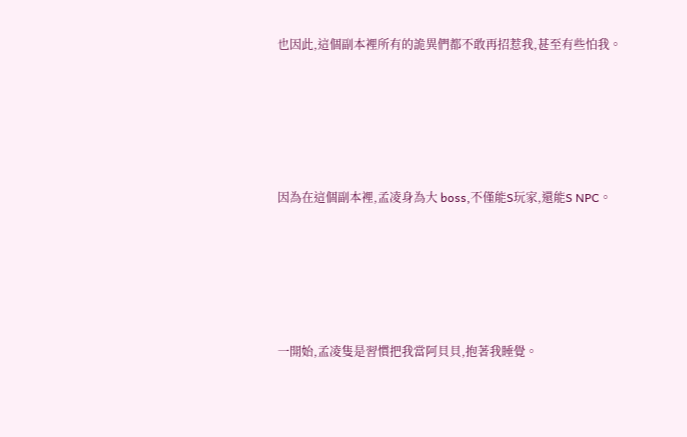也因此,這個副本裡所有的詭異們都不敢再招惹我,甚至有些怕我。





因為在這個副本裡,孟凌身為大 boss,不僅能S玩家,還能S NPC。





一開始,孟凌隻是習慣把我當阿貝貝,抱著我睡覺。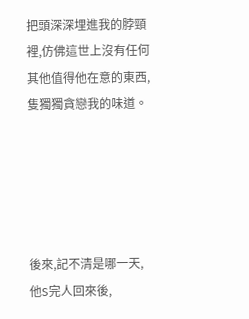把頭深深埋進我的脖頸裡,仿佛這世上沒有任何其他值得他在意的東西,隻獨獨貪戀我的味道。





後來,記不清是哪一天,他S完人回來後,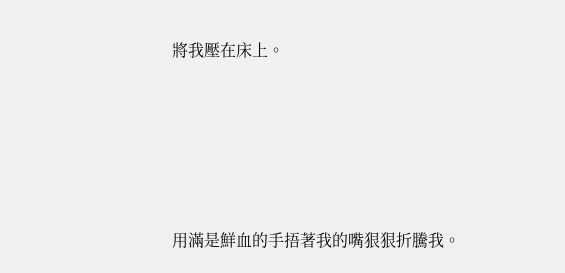將我壓在床上。





用滿是鮮血的手捂著我的嘴狠狠折騰我。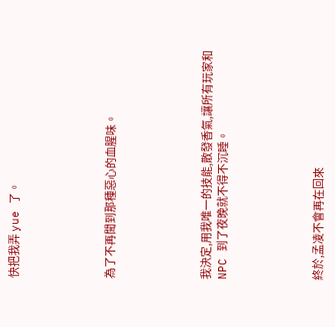快把我弄 yue 了。





為了不再聞到那種惡心的血腥味。





我決定,用我唯一的技能,散發香氣,讓所有玩家和 NPC 到了夜晚就不得不沉睡。





終於,孟凌不會再在回來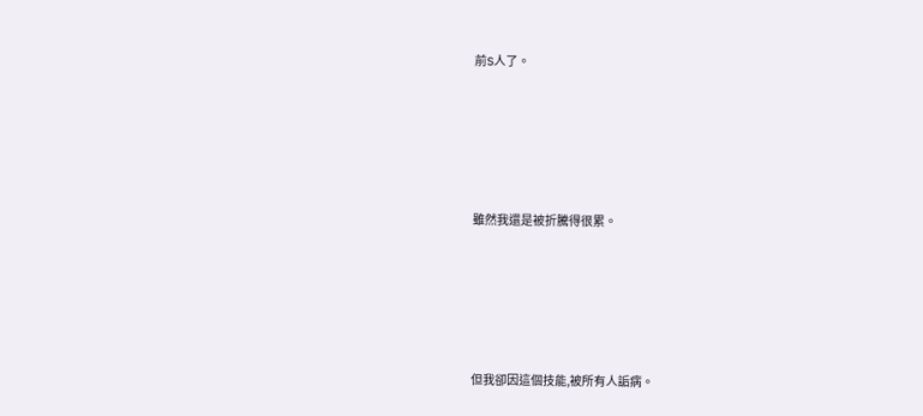前S人了。





雖然我還是被折騰得很累。





但我卻因這個技能,被所有人詬病。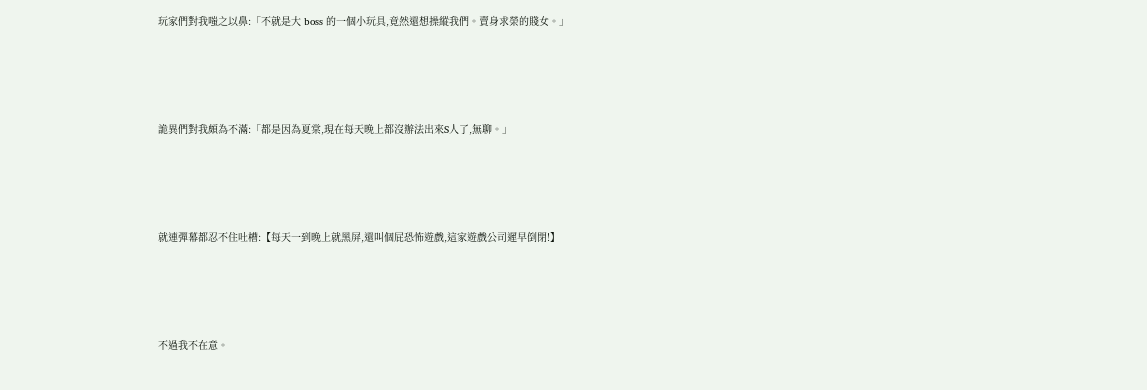玩家們對我嗤之以鼻:「不就是大 boss 的一個小玩具,竟然還想操縱我們。賣身求榮的賤女。」





詭異們對我頗為不滿:「都是因為夏棠,現在每天晚上都沒辦法出來S人了,無聊。」





就連彈幕都忍不住吐槽:【每天一到晚上就黑屏,還叫個屁恐怖遊戲,這家遊戲公司遲早倒閉!】





不過我不在意。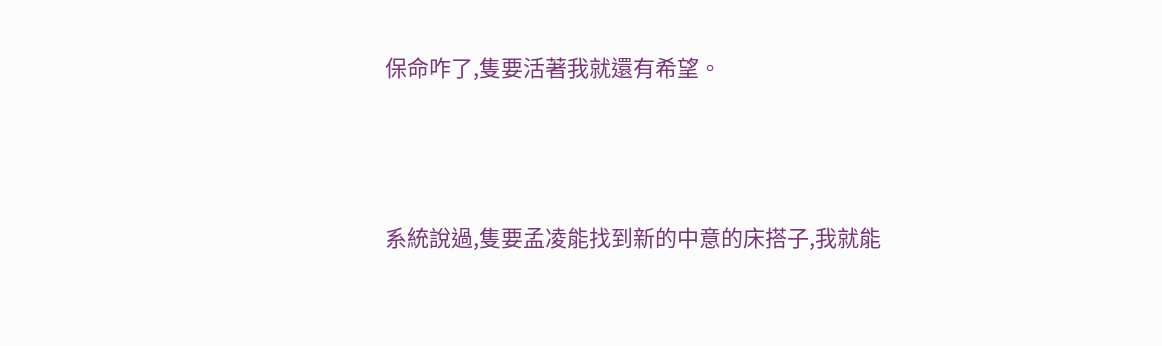保命咋了,隻要活著我就還有希望。





系統說過,隻要孟凌能找到新的中意的床搭子,我就能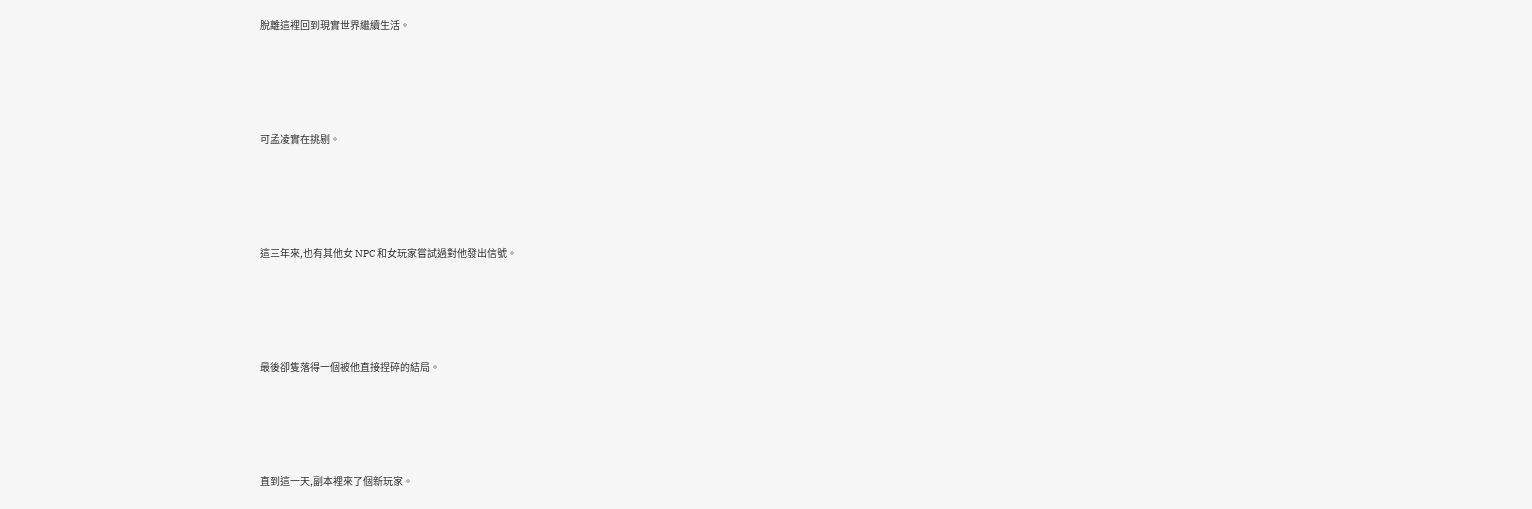脫離這裡回到現實世界繼續生活。





可孟凌實在挑剔。





這三年來,也有其他女 NPC 和女玩家嘗試過對他發出信號。





最後卻隻落得一個被他直接捏碎的結局。





直到這一天,副本裡來了個新玩家。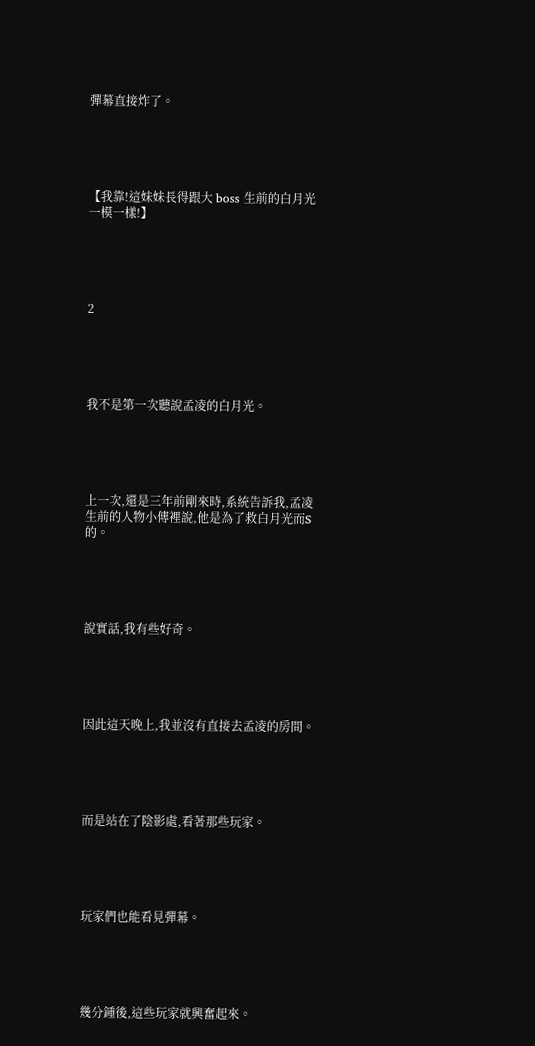彈幕直接炸了。





【我靠!這妹妹長得跟大 boss 生前的白月光一模一樣!】





2





我不是第一次聽說孟凌的白月光。





上一次,還是三年前剛來時,系統告訴我,孟凌生前的人物小傳裡說,他是為了救白月光而S的。





說實話,我有些好奇。





因此這天晚上,我並沒有直接去孟凌的房間。





而是站在了陰影處,看著那些玩家。





玩家們也能看見彈幕。





幾分鍾後,這些玩家就興奮起來。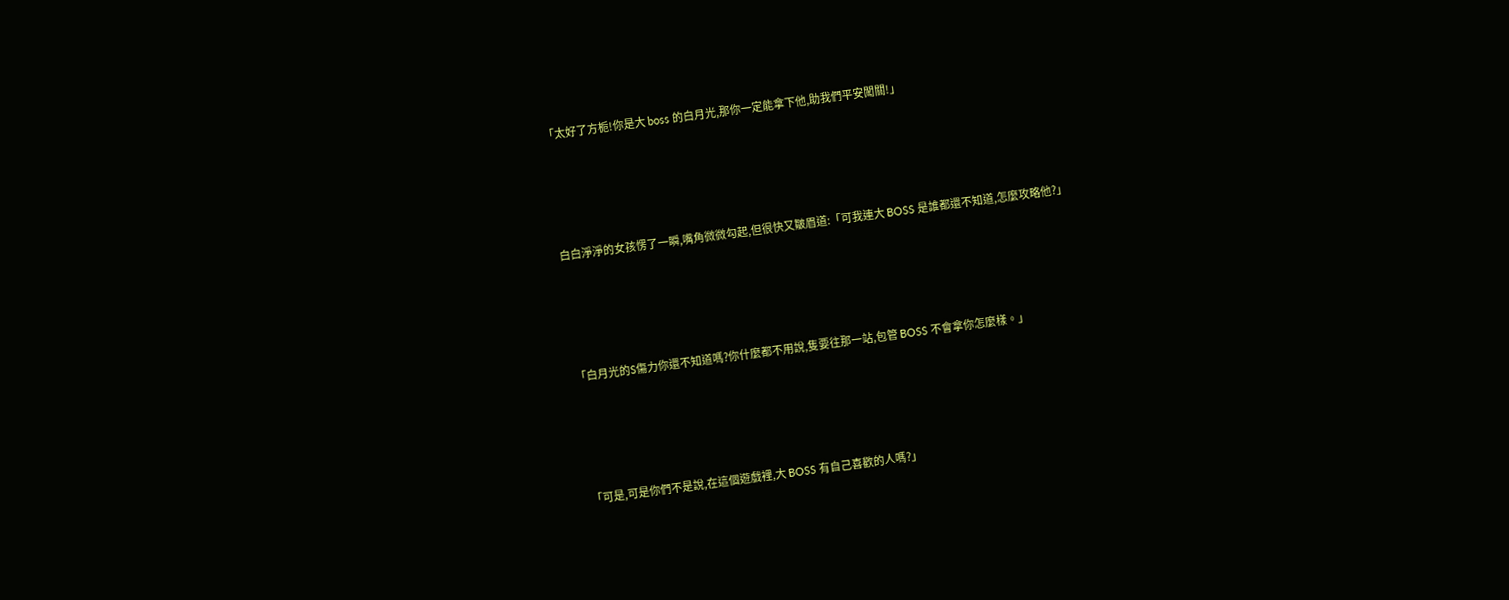「太好了方栀!你是大 boss 的白月光,那你一定能拿下他,助我們平安闖關!」





白白淨淨的女孩愣了一瞬,嘴角微微勾起,但很快又皺眉道:「可我連大 BOSS 是誰都還不知道,怎麼攻略他?」





「白月光的S傷力你還不知道嗎?你什麼都不用說,隻要往那一站,包管 BOSS 不會拿你怎麼樣。」





「可是,可是你們不是說,在這個遊戲裡,大 BOSS 有自己喜歡的人嗎?」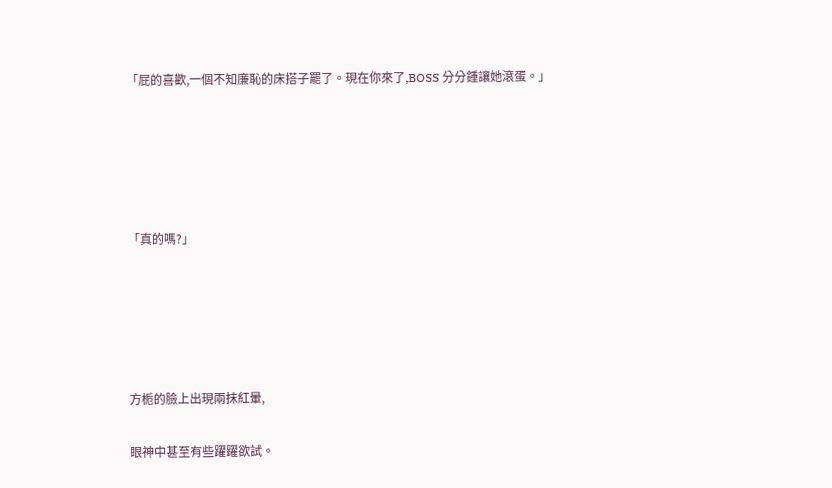「屁的喜歡,一個不知廉恥的床搭子罷了。現在你來了,BOSS 分分鍾讓她滾蛋。」





「真的嗎?」





方栀的臉上出現兩抹紅暈,

眼神中甚至有些躍躍欲試。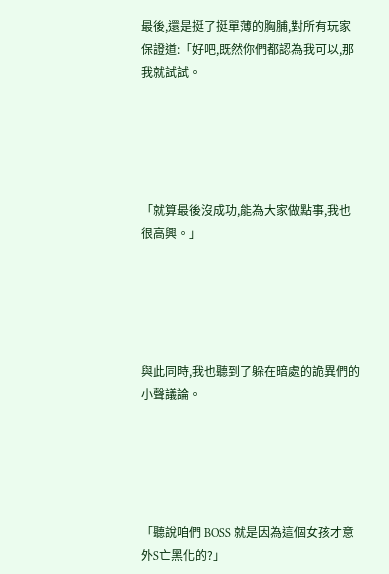最後,還是挺了挺單薄的胸脯,對所有玩家保證道:「好吧,既然你們都認為我可以,那我就試試。





「就算最後沒成功,能為大家做點事,我也很高興。」





與此同時,我也聽到了躲在暗處的詭異們的小聲議論。





「聽說咱們 BOSS 就是因為這個女孩才意外S亡黑化的?」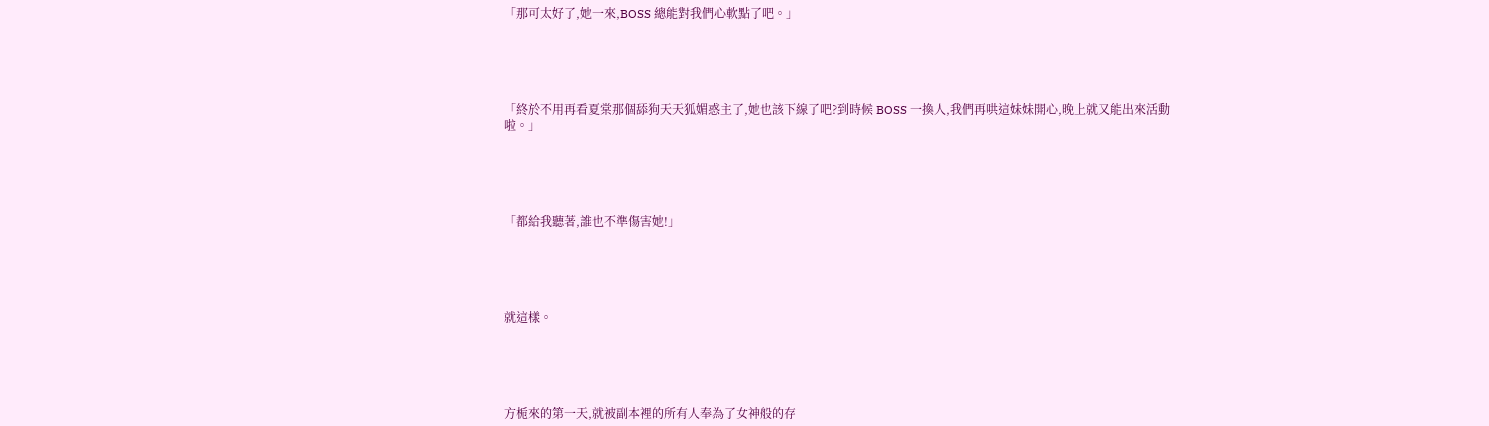「那可太好了,她一來,BOSS 總能對我們心軟點了吧。」





「終於不用再看夏棠那個舔狗天天狐媚惑主了,她也該下線了吧?到時候 BOSS 一換人,我們再哄這妹妹開心,晚上就又能出來活動啦。」





「都給我聽著,誰也不準傷害她!」





就這樣。





方栀來的第一天,就被副本裡的所有人奉為了女神般的存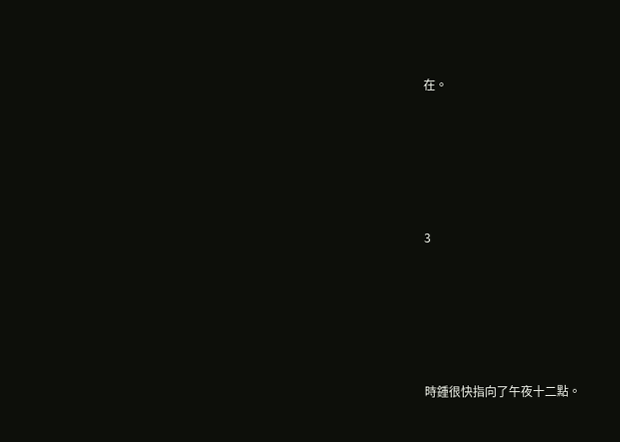在。





3





時鍾很快指向了午夜十二點。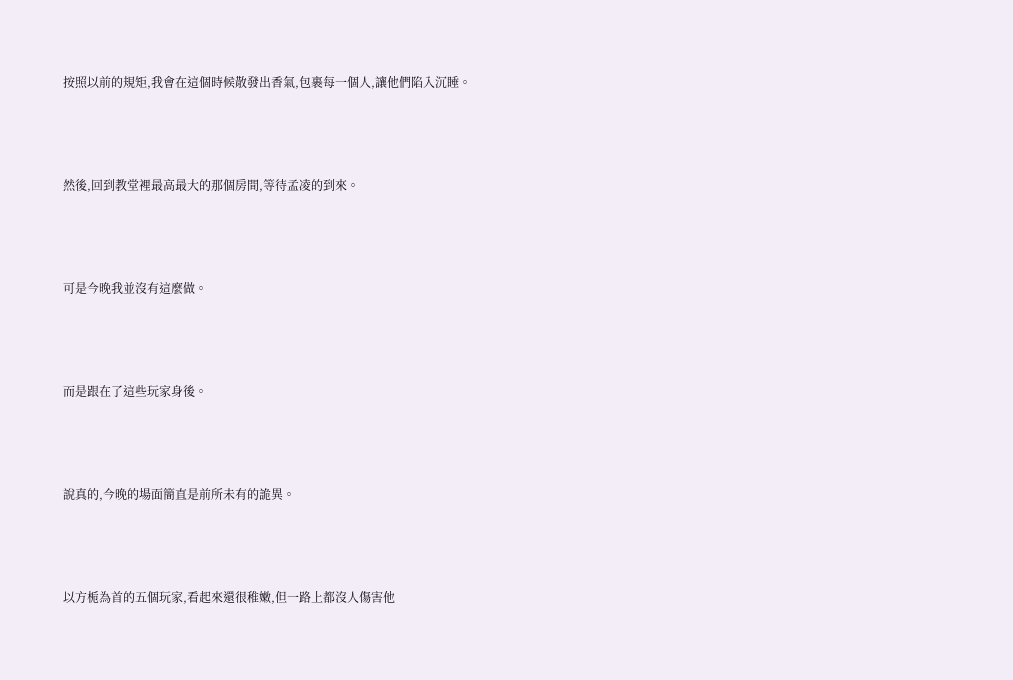按照以前的規矩,我會在這個時候散發出香氣,包裹每一個人,讓他們陷入沉睡。





然後,回到教堂裡最高最大的那個房間,等待孟凌的到來。





可是今晚我並沒有這麼做。





而是跟在了這些玩家身後。





說真的,今晚的場面簡直是前所未有的詭異。





以方栀為首的五個玩家,看起來還很稚嫩,但一路上都沒人傷害他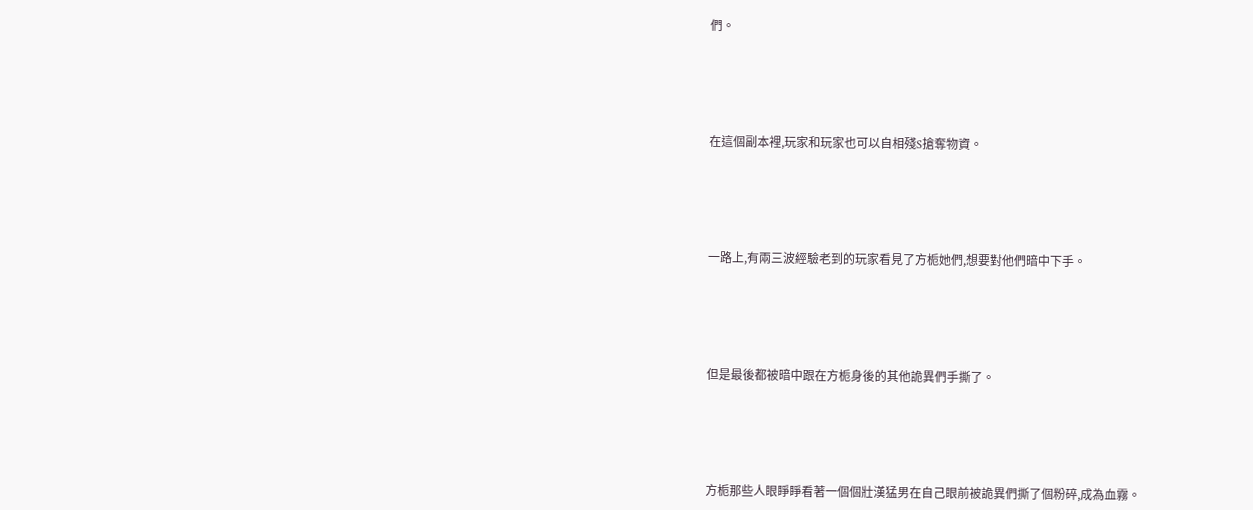們。





在這個副本裡,玩家和玩家也可以自相殘S搶奪物資。





一路上,有兩三波經驗老到的玩家看見了方栀她們,想要對他們暗中下手。





但是最後都被暗中跟在方栀身後的其他詭異們手撕了。





方栀那些人眼睜睜看著一個個壯漢猛男在自己眼前被詭異們撕了個粉碎,成為血霧。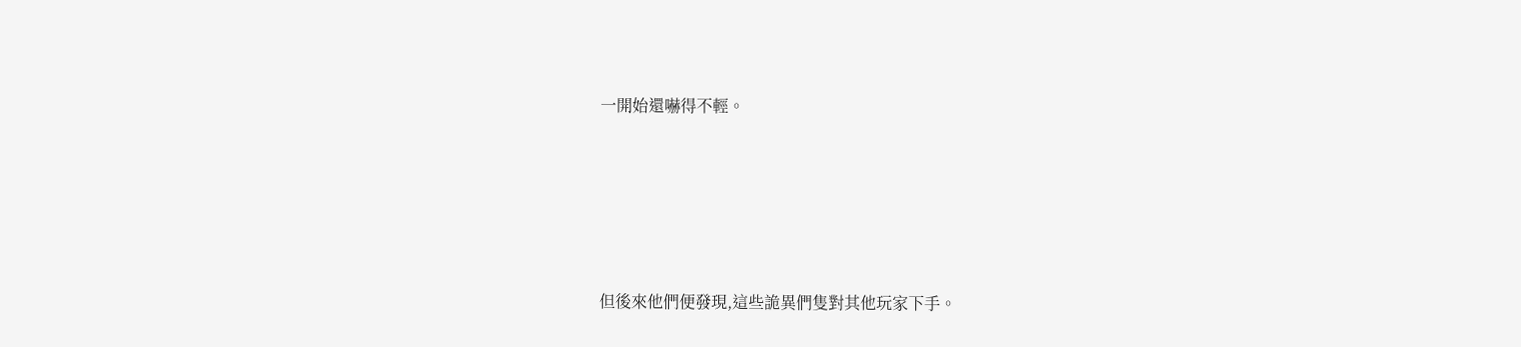一開始還嚇得不輕。





但後來他們便發現,這些詭異們隻對其他玩家下手。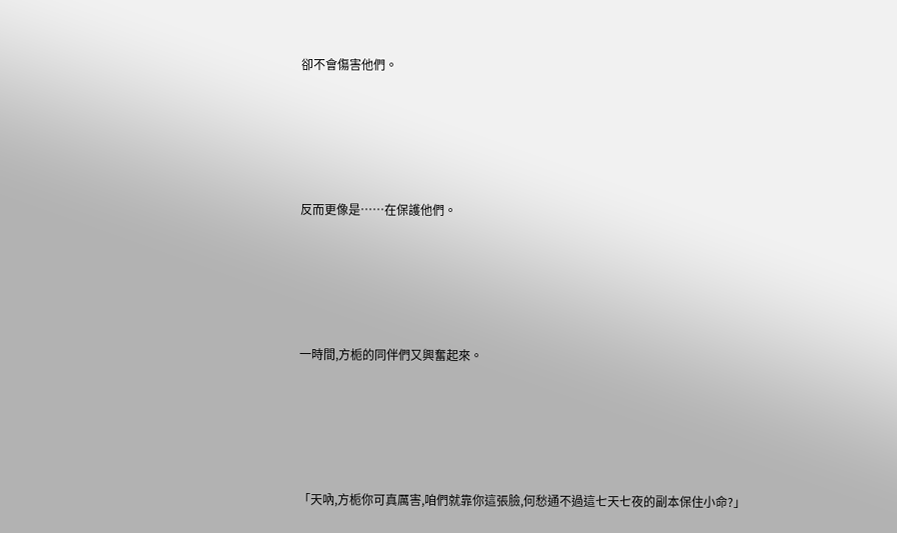卻不會傷害他們。





反而更像是……在保護他們。





一時間,方栀的同伴們又興奮起來。





「天吶,方栀你可真厲害,咱們就靠你這張臉,何愁通不過這七天七夜的副本保住小命?」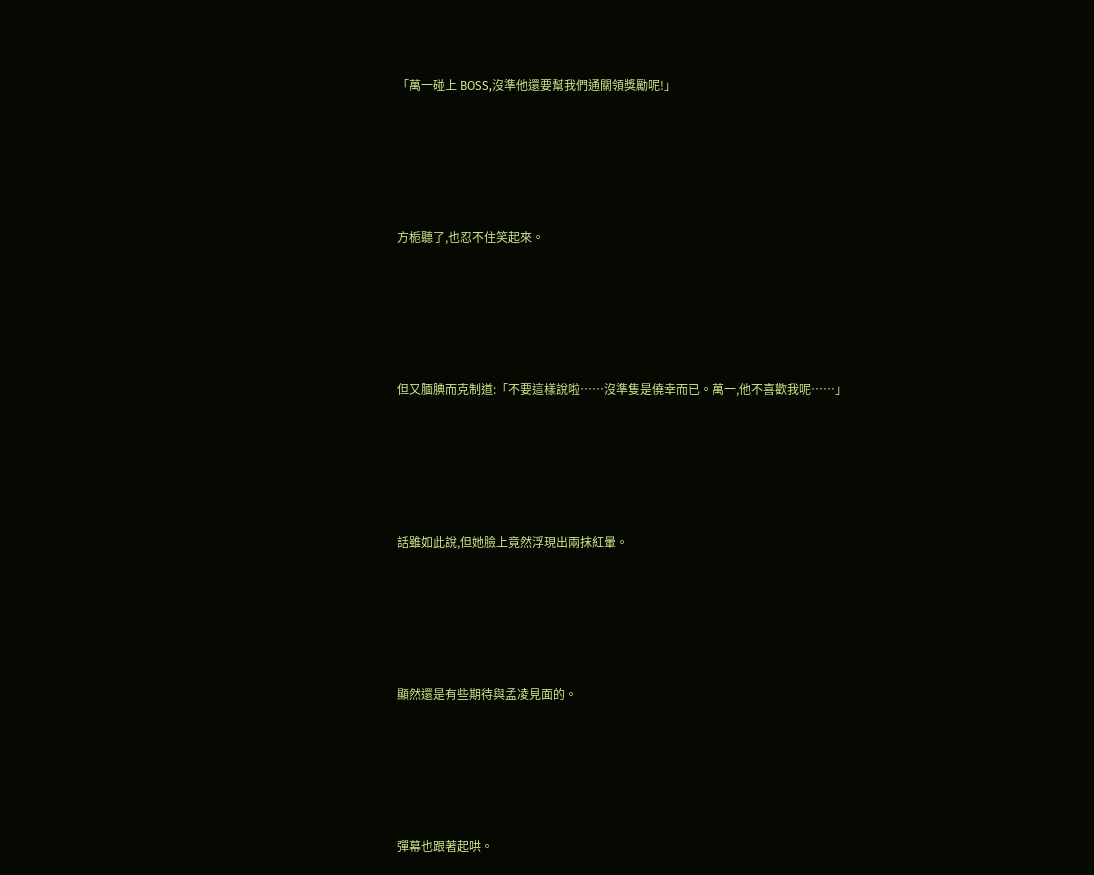「萬一碰上 BOSS,沒準他還要幫我們通關領獎勵呢!」





方栀聽了,也忍不住笑起來。





但又腼腆而克制道:「不要這樣說啦……沒準隻是僥幸而已。萬一,他不喜歡我呢……」





話雖如此說,但她臉上竟然浮現出兩抹紅暈。





顯然還是有些期待與孟凌見面的。





彈幕也跟著起哄。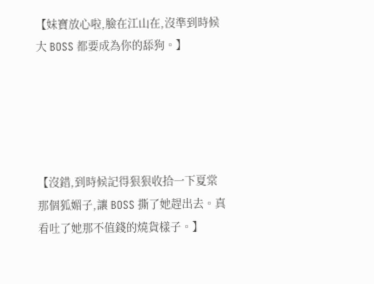【妹寶放心啦,臉在江山在,沒準到時候大 BOSS 都要成為你的舔狗。】





【沒錯,到時候記得狠狠收拾一下夏棠那個狐媚子,讓 BOSS 撕了她趕出去。真看吐了她那不值錢的燒貨樣子。】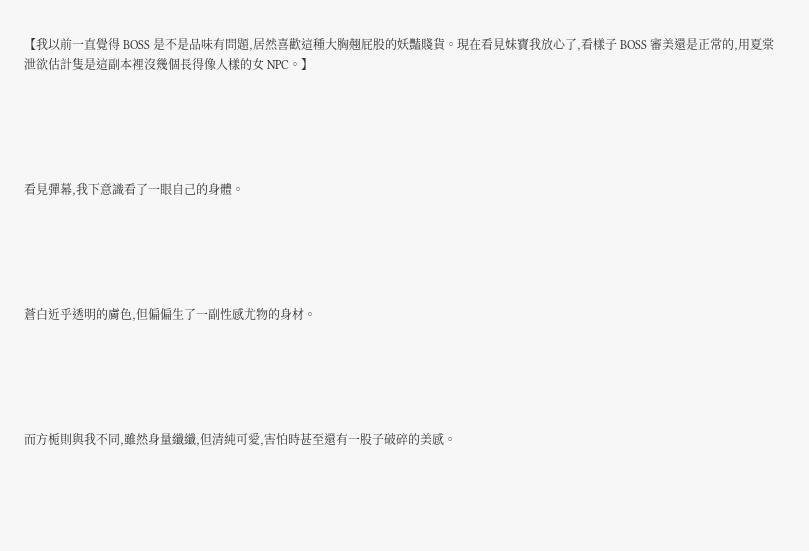【我以前一直覺得 BOSS 是不是品味有問題,居然喜歡這種大胸翹屁股的妖豔賤貨。現在看見妹寶我放心了,看樣子 BOSS 審美還是正常的,用夏棠泄欲估計隻是這副本裡沒幾個長得像人樣的女 NPC。】





看見彈幕,我下意識看了一眼自己的身體。





蒼白近乎透明的膚色,但偏偏生了一副性感尤物的身材。





而方栀則與我不同,雖然身量纖纖,但清純可愛,害怕時甚至還有一股子破碎的美感。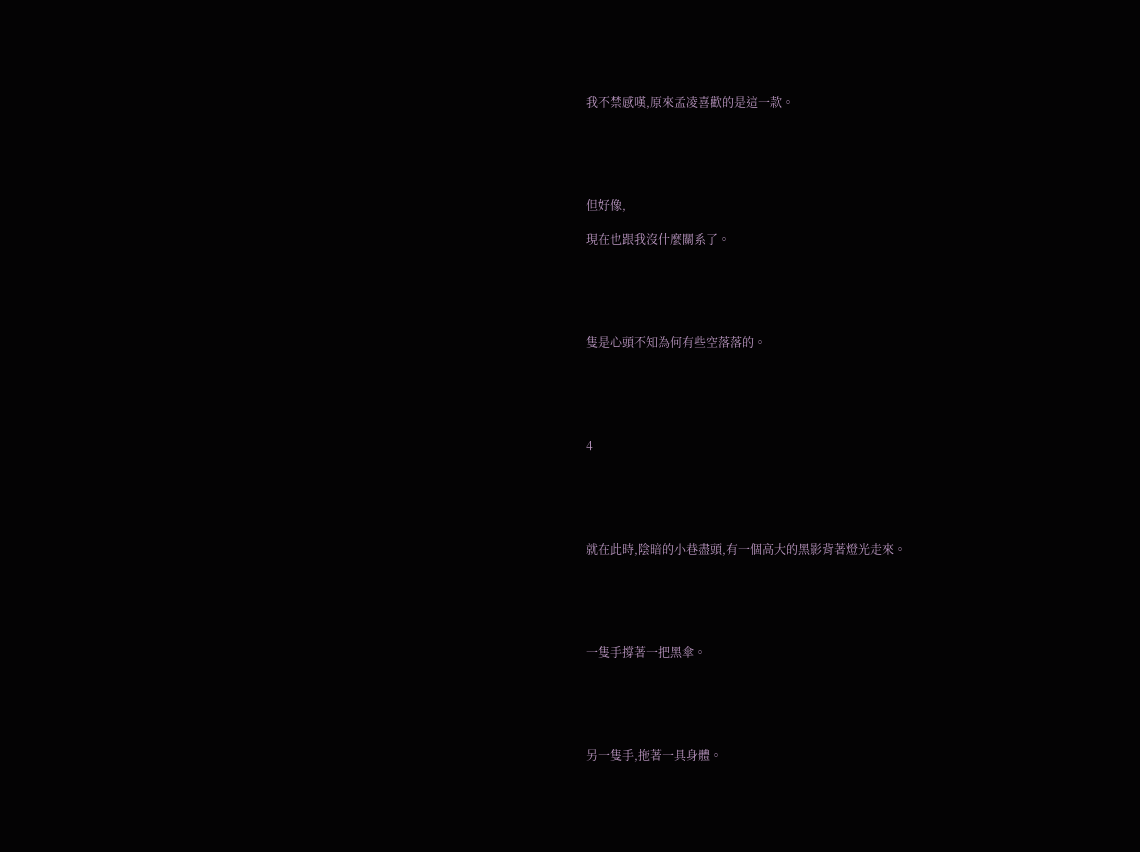我不禁感嘆,原來孟凌喜歡的是這一款。





但好像,

現在也跟我沒什麼關系了。





隻是心頭不知為何有些空落落的。





4





就在此時,陰暗的小巷盡頭,有一個高大的黑影背著燈光走來。





一隻手撐著一把黑傘。





另一隻手,拖著一具身體。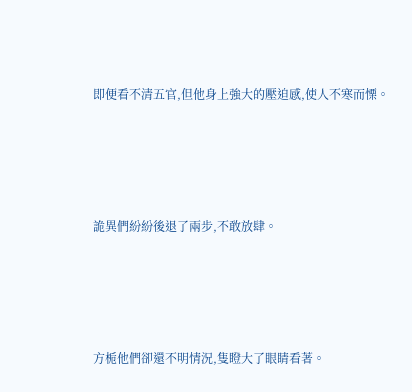即便看不清五官,但他身上強大的壓迫感,使人不寒而慄。





詭異們紛紛後退了兩步,不敢放肆。





方栀他們卻還不明情況,隻瞪大了眼睛看著。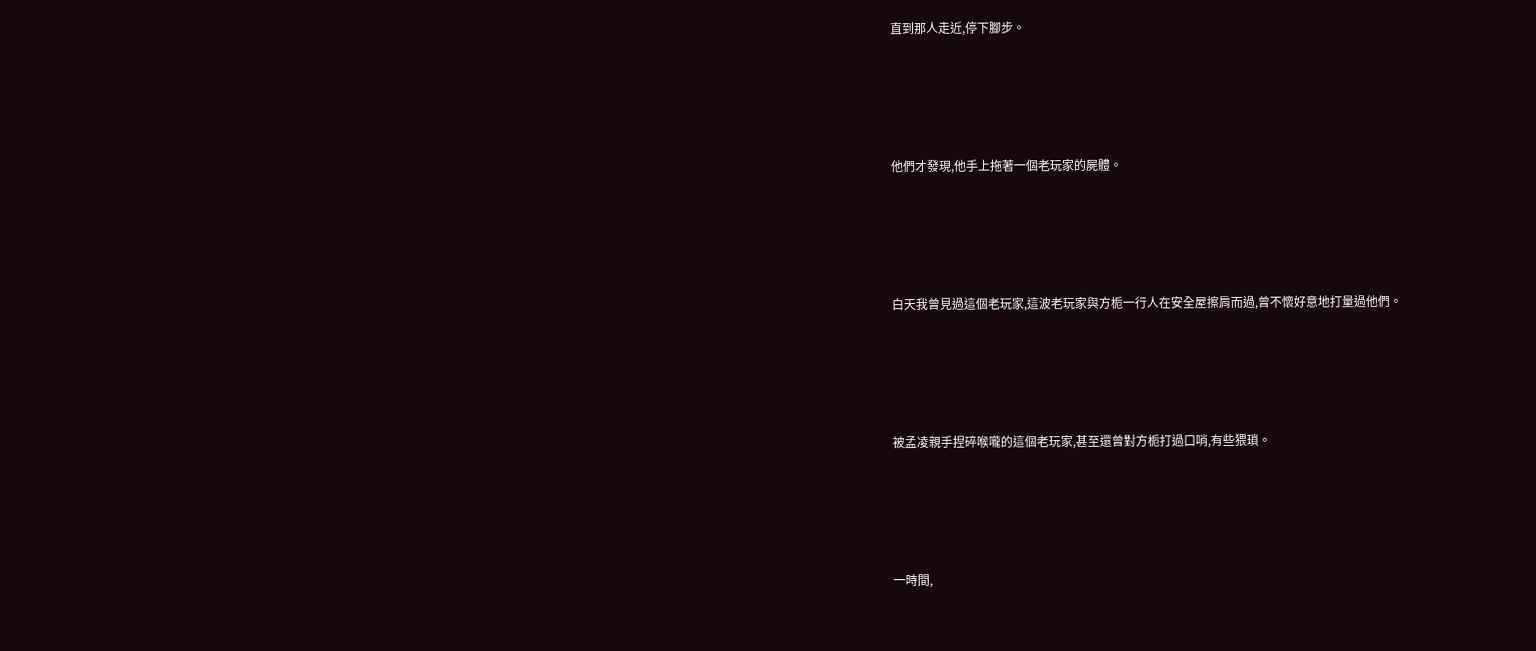直到那人走近,停下腳步。





他們才發現,他手上拖著一個老玩家的屍體。





白天我曾見過這個老玩家,這波老玩家與方栀一行人在安全屋擦肩而過,曾不懷好意地打量過他們。





被孟凌親手捏碎喉嚨的這個老玩家,甚至還曾對方栀打過口哨,有些猥瑣。





一時間,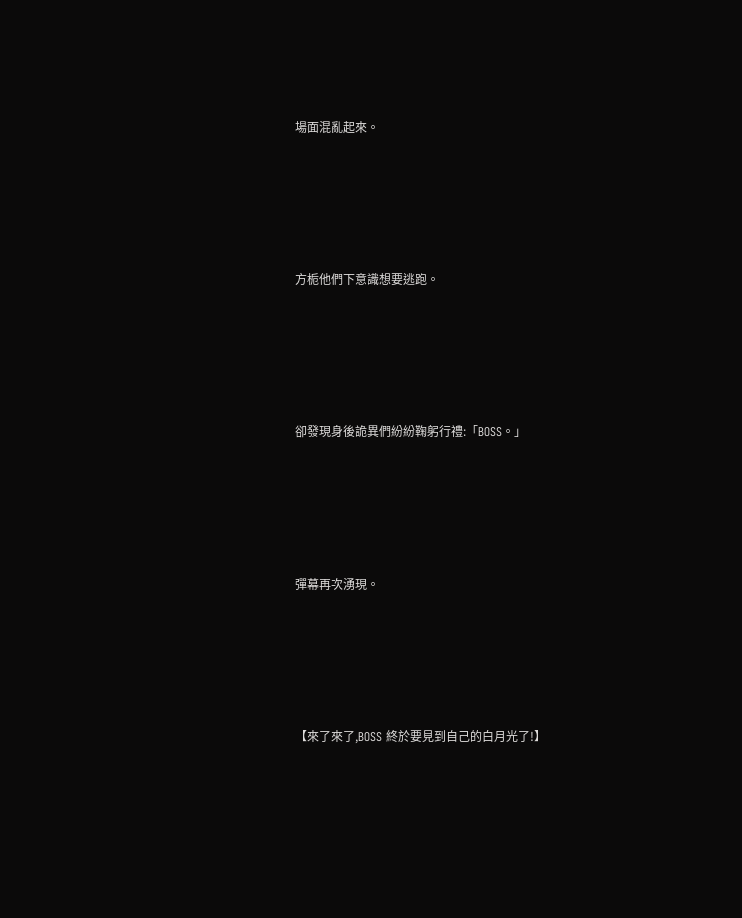場面混亂起來。





方栀他們下意識想要逃跑。





卻發現身後詭異們紛紛鞠躬行禮:「BOSS。」





彈幕再次湧現。





【來了來了,BOSS 終於要見到自己的白月光了!】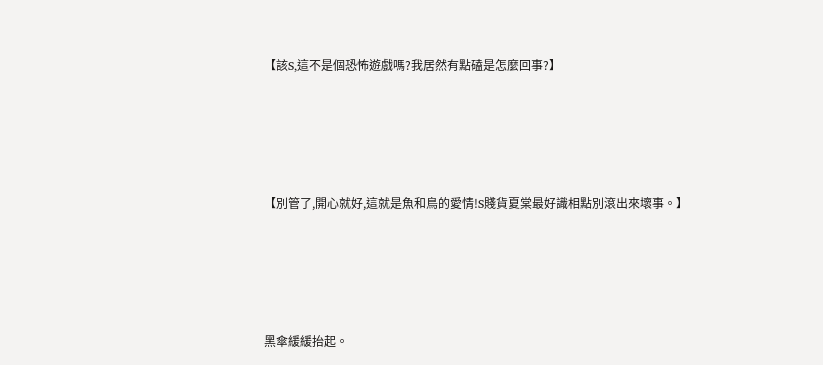【該S,這不是個恐怖遊戲嗎?我居然有點磕是怎麼回事?】





【別管了,開心就好,這就是魚和鳥的愛情!S賤貨夏棠最好識相點別滾出來壞事。】





黑傘緩緩抬起。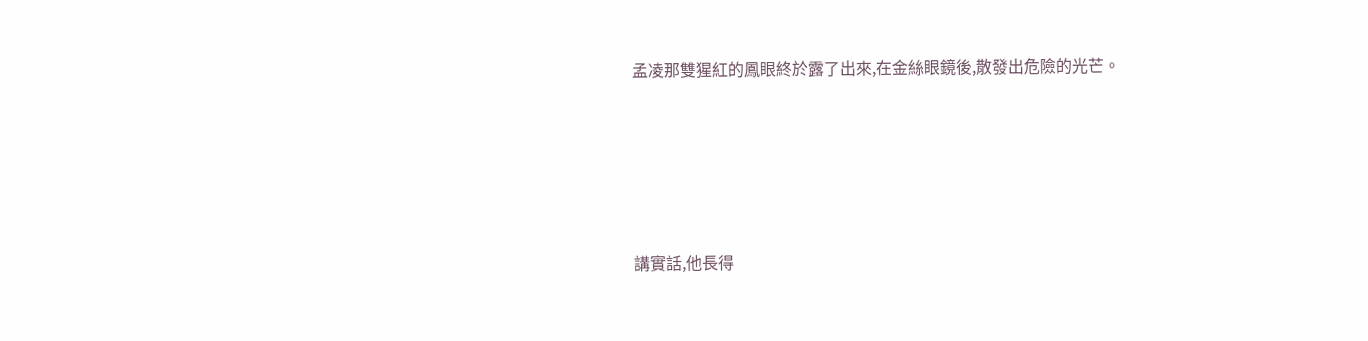孟凌那雙猩紅的鳳眼終於露了出來,在金絲眼鏡後,散發出危險的光芒。





講實話,他長得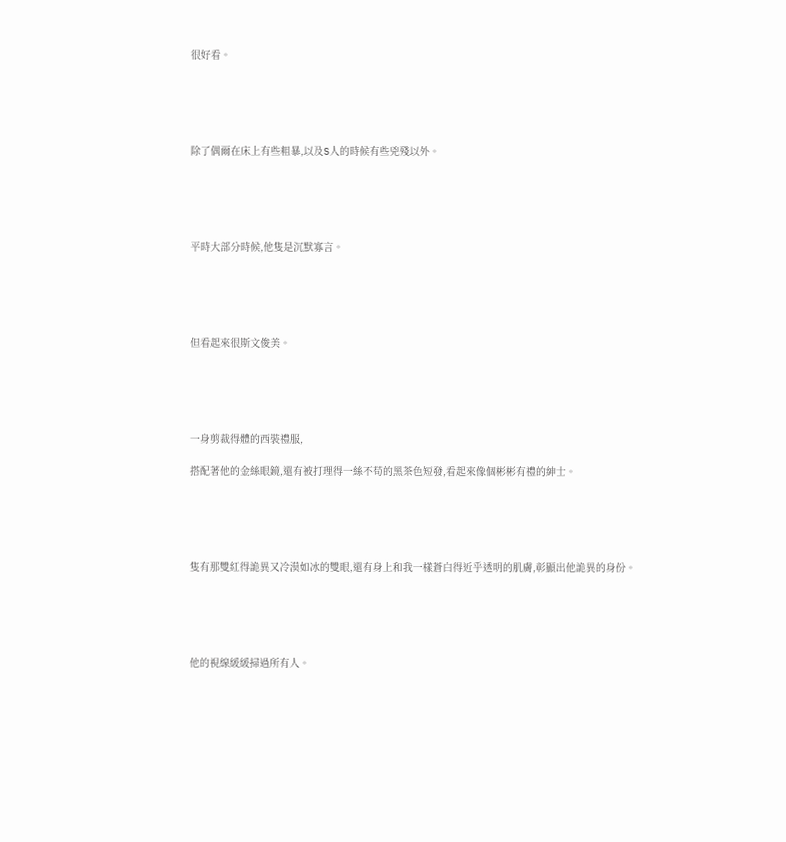很好看。





除了偶爾在床上有些粗暴,以及S人的時候有些兇殘以外。





平時大部分時候,他隻是沉默寡言。





但看起來很斯文俊美。





一身剪裁得體的西裝禮服,

搭配著他的金絲眼鏡,還有被打理得一絲不苟的黑茶色短發,看起來像個彬彬有禮的紳士。





隻有那雙紅得詭異又冷漠如冰的雙眼,還有身上和我一樣蒼白得近乎透明的肌膚,彰顯出他詭異的身份。





他的視線緩緩掃過所有人。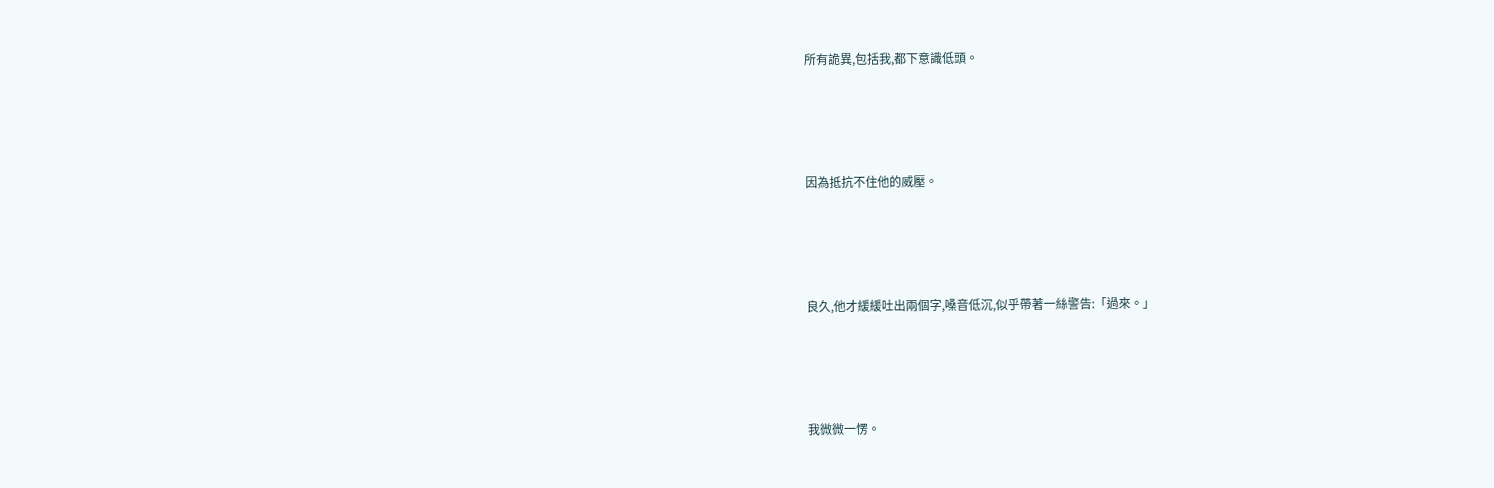所有詭異,包括我,都下意識低頭。





因為抵抗不住他的威壓。





良久,他才緩緩吐出兩個字,嗓音低沉,似乎帶著一絲警告:「過來。」





我微微一愣。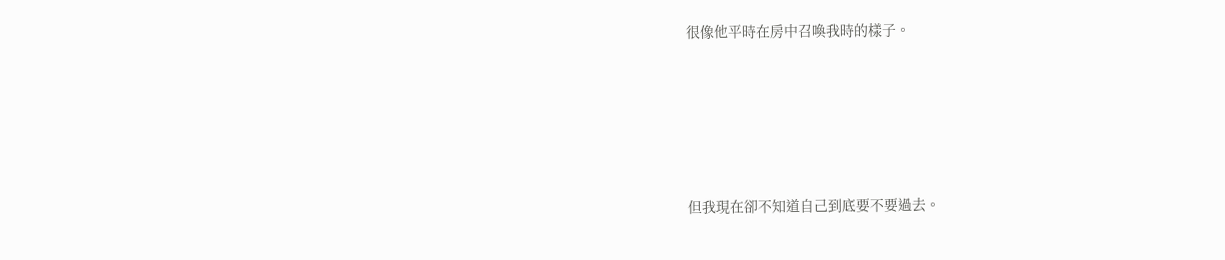很像他平時在房中召喚我時的樣子。





但我現在卻不知道自己到底要不要過去。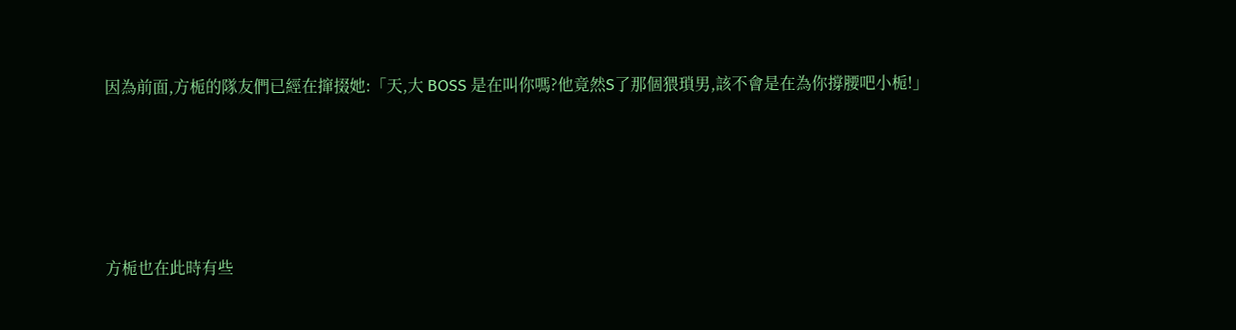因為前面,方栀的隊友們已經在撺掇她:「天,大 BOSS 是在叫你嗎?他竟然S了那個猥瑣男,該不會是在為你撐腰吧小栀!」





方栀也在此時有些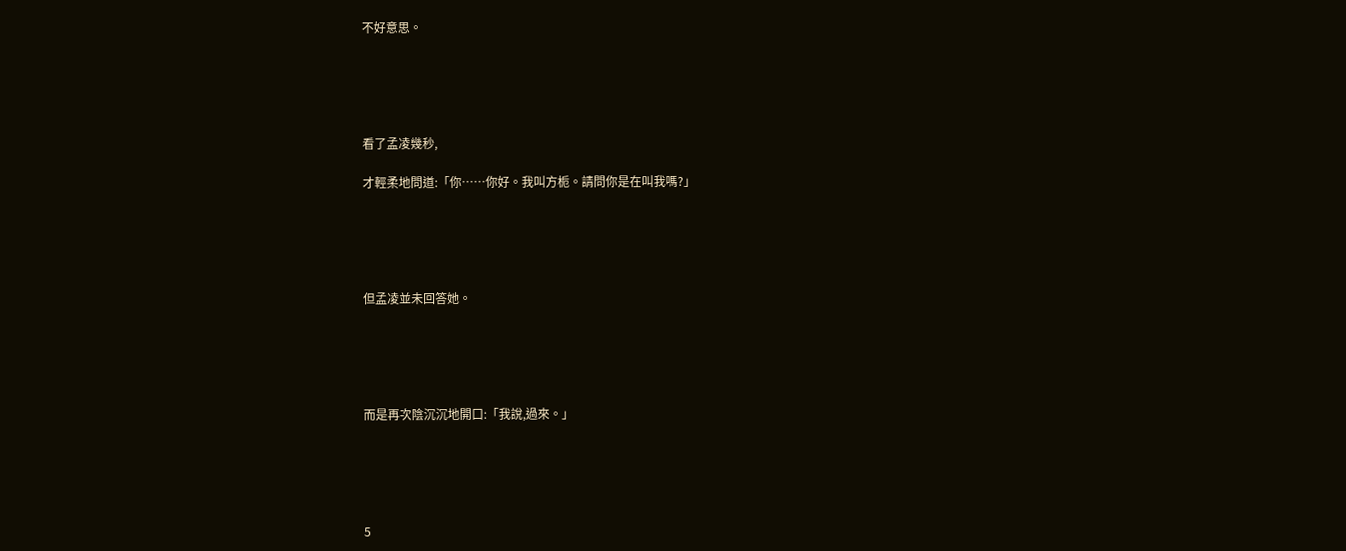不好意思。





看了孟凌幾秒,

才輕柔地問道:「你……你好。我叫方栀。請問你是在叫我嗎?」





但孟凌並未回答她。





而是再次陰沉沉地開口:「我說,過來。」





5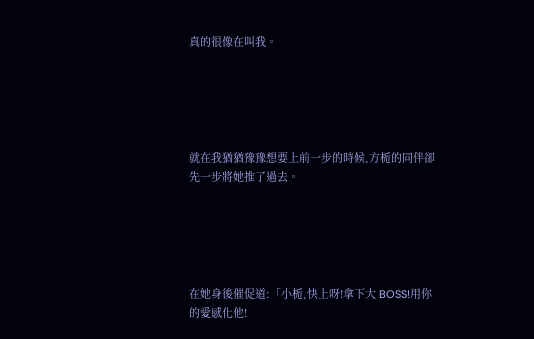真的很像在叫我。





就在我猶猶豫豫想要上前一步的時候,方栀的同伴卻先一步將她推了過去。





在她身後催促道:「小栀,快上呀!拿下大 BOSS!用你的愛感化他!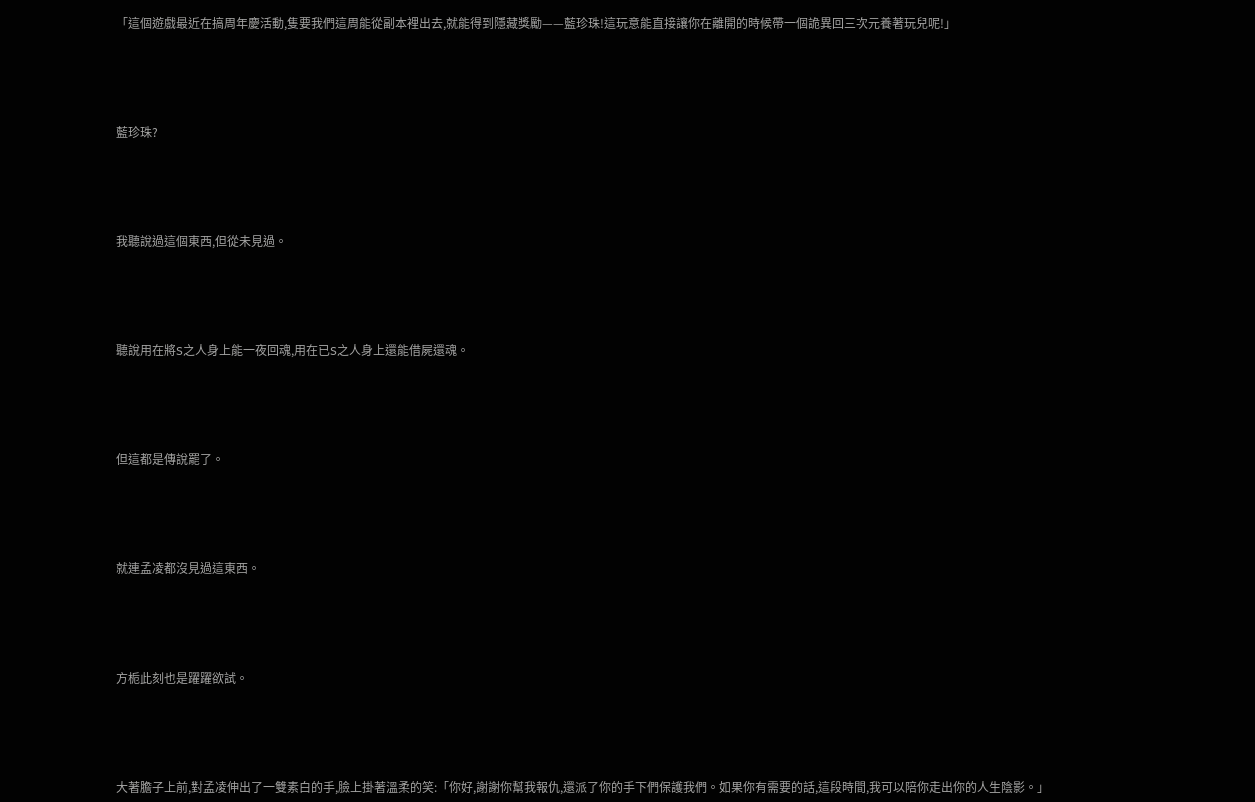「這個遊戲最近在搞周年慶活動,隻要我們這周能從副本裡出去,就能得到隱藏獎勵——藍珍珠!這玩意能直接讓你在離開的時候帶一個詭異回三次元養著玩兒呢!」





藍珍珠?





我聽說過這個東西,但從未見過。





聽說用在將S之人身上能一夜回魂,用在已S之人身上還能借屍還魂。





但這都是傳說罷了。





就連孟凌都沒見過這東西。





方栀此刻也是躍躍欲試。





大著膽子上前,對孟凌伸出了一雙素白的手,臉上掛著溫柔的笑:「你好,謝謝你幫我報仇,還派了你的手下們保護我們。如果你有需要的話,這段時間,我可以陪你走出你的人生陰影。」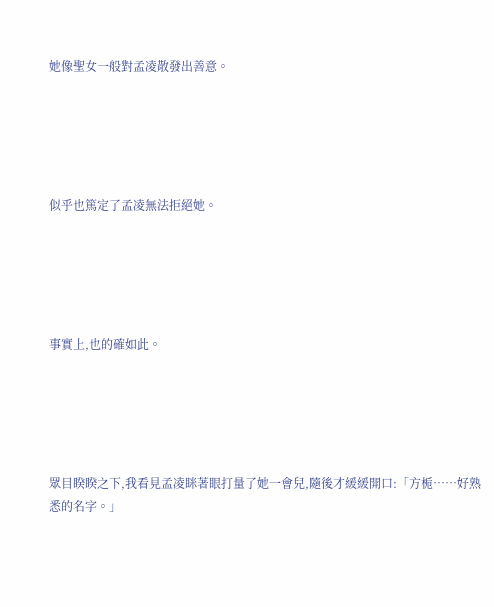她像聖女一般對孟凌散發出善意。





似乎也篤定了孟凌無法拒絕她。





事實上,也的確如此。





眾目睽睽之下,我看見孟凌眯著眼打量了她一會兒,隨後才緩緩開口:「方栀……好熟悉的名字。」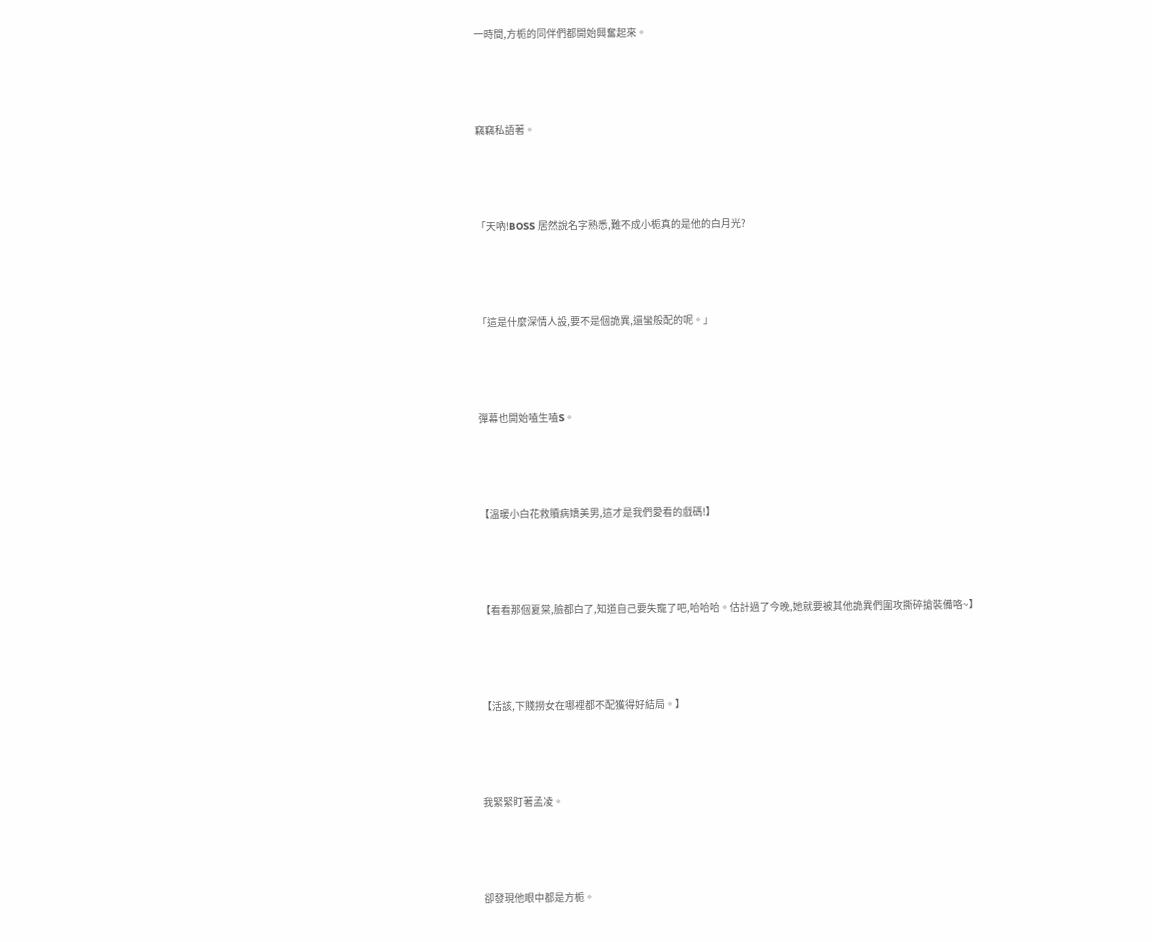一時間,方栀的同伴們都開始興奮起來。





竊竊私語著。





「天吶!BOSS 居然說名字熟悉,難不成小栀真的是他的白月光?





「這是什麼深情人設,要不是個詭異,還蠻般配的呢。」





彈幕也開始嗑生嗑S。





【溫暖小白花救贖病嬌美男,這才是我們愛看的戲碼!】





【看看那個夏棠,臉都白了,知道自己要失寵了吧,哈哈哈。估計過了今晚,她就要被其他詭異們圍攻撕碎搶裝備咯~】





【活該,下賤撈女在哪裡都不配獲得好結局。】





我緊緊盯著孟凌。





卻發現他眼中都是方栀。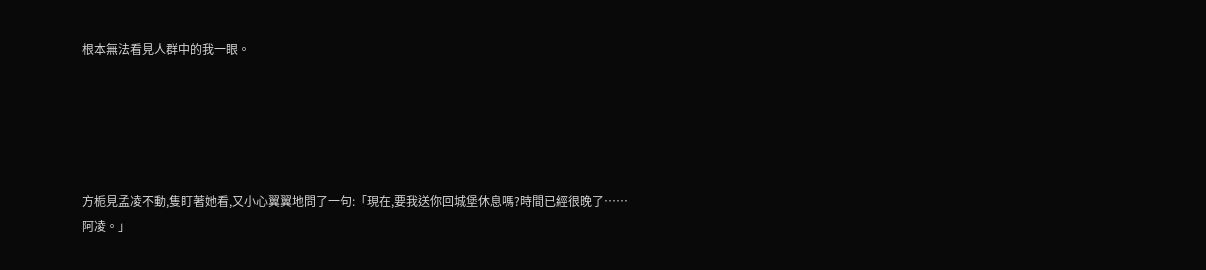根本無法看見人群中的我一眼。





方栀見孟凌不動,隻盯著她看,又小心翼翼地問了一句:「現在,要我送你回城堡休息嗎?時間已經很晚了……阿凌。」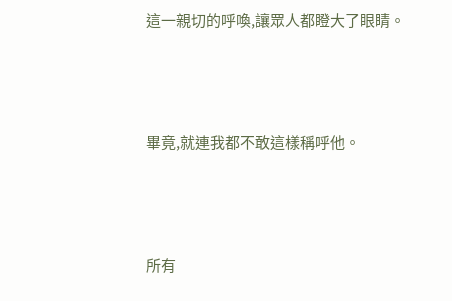這一親切的呼喚,讓眾人都瞪大了眼睛。





畢竟,就連我都不敢這樣稱呼他。





所有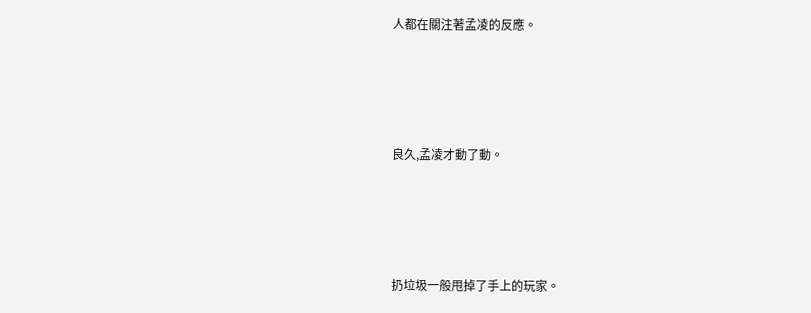人都在關注著孟凌的反應。





良久,孟凌才動了動。





扔垃圾一般甩掉了手上的玩家。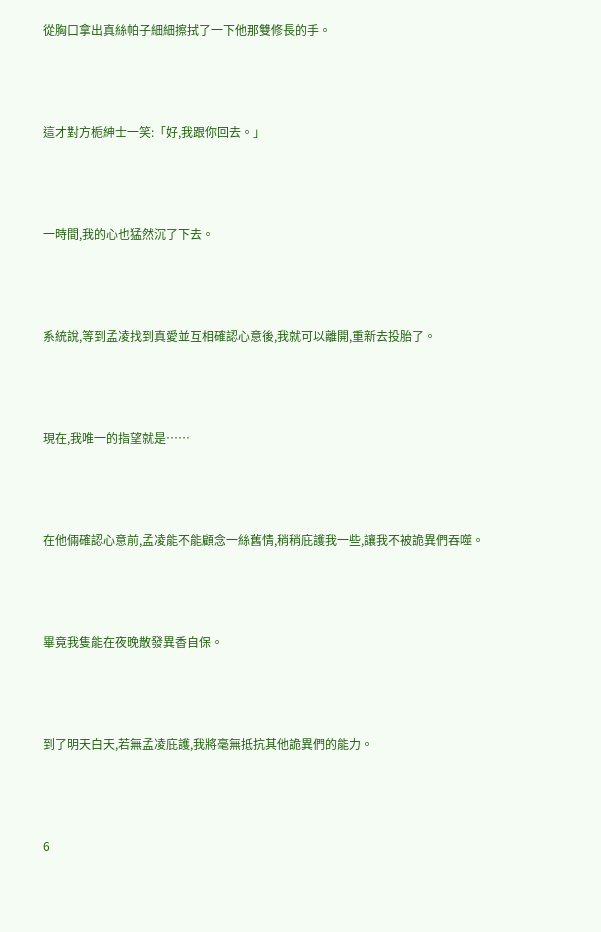從胸口拿出真絲帕子細細擦拭了一下他那雙修長的手。





這才對方栀紳士一笑:「好,我跟你回去。」





一時間,我的心也猛然沉了下去。





系統說,等到孟凌找到真愛並互相確認心意後,我就可以離開,重新去投胎了。





現在,我唯一的指望就是……





在他倆確認心意前,孟凌能不能顧念一絲舊情,稍稍庇護我一些,讓我不被詭異們吞噬。





畢竟我隻能在夜晚散發異香自保。





到了明天白天,若無孟凌庇護,我將毫無抵抗其他詭異們的能力。





6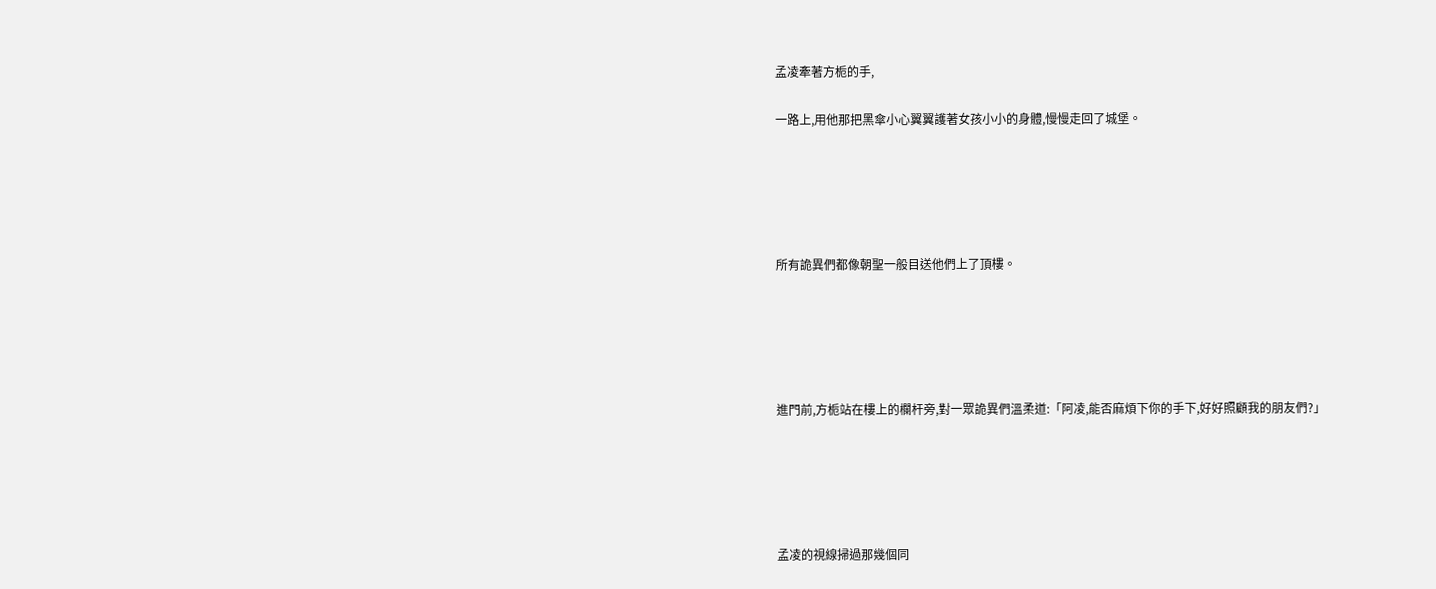孟凌牽著方栀的手,

一路上,用他那把黑傘小心翼翼護著女孩小小的身體,慢慢走回了城堡。





所有詭異們都像朝聖一般目送他們上了頂樓。





進門前,方栀站在樓上的欄杆旁,對一眾詭異們溫柔道:「阿凌,能否麻煩下你的手下,好好照顧我的朋友們?」





孟凌的視線掃過那幾個同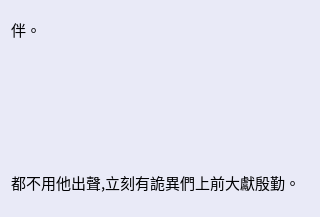伴。





都不用他出聲,立刻有詭異們上前大獻殷勤。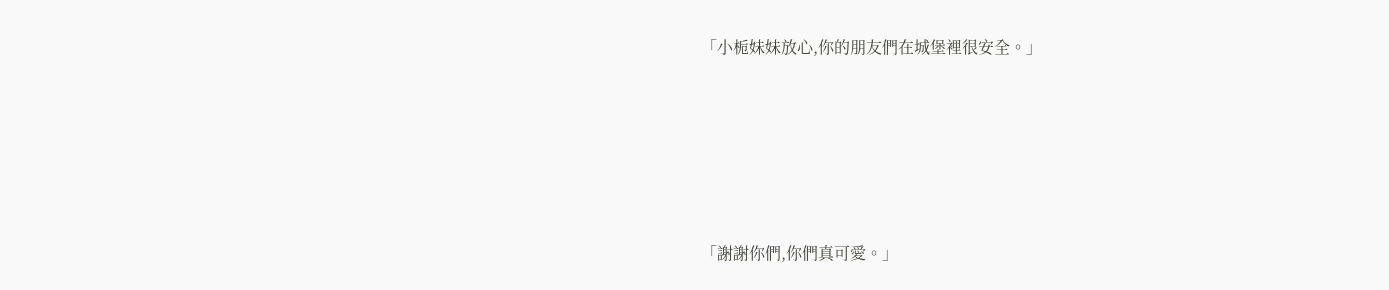「小栀妹妹放心,你的朋友們在城堡裡很安全。」





「謝謝你們,你們真可愛。」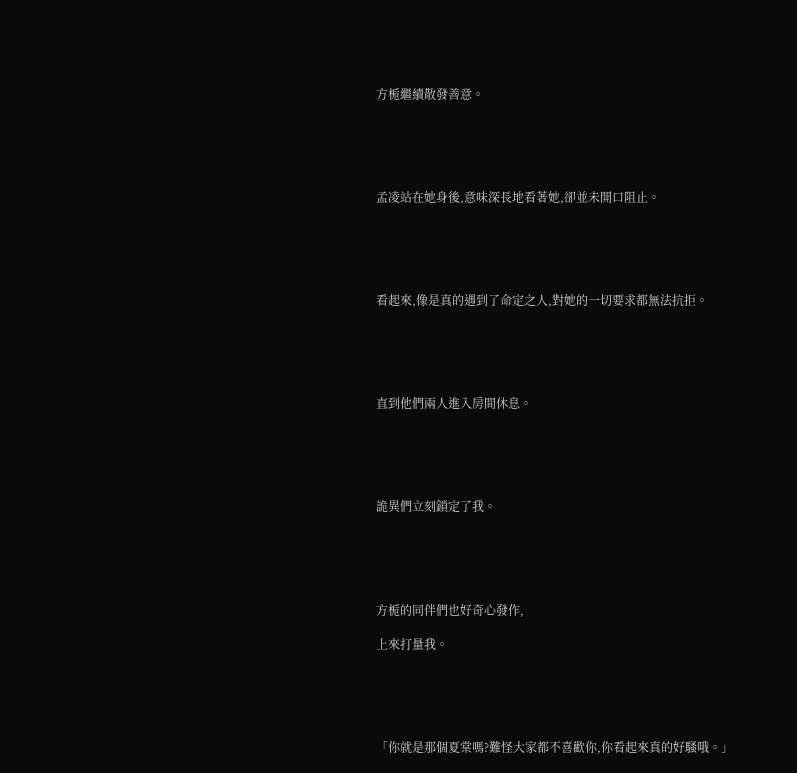方栀繼續散發善意。





孟凌站在她身後,意味深長地看著她,卻並未開口阻止。





看起來,像是真的遇到了命定之人,對她的一切要求都無法抗拒。





直到他們兩人進入房間休息。





詭異們立刻鎖定了我。





方栀的同伴們也好奇心發作,

上來打量我。





「你就是那個夏棠嗎?難怪大家都不喜歡你,你看起來真的好騷哦。」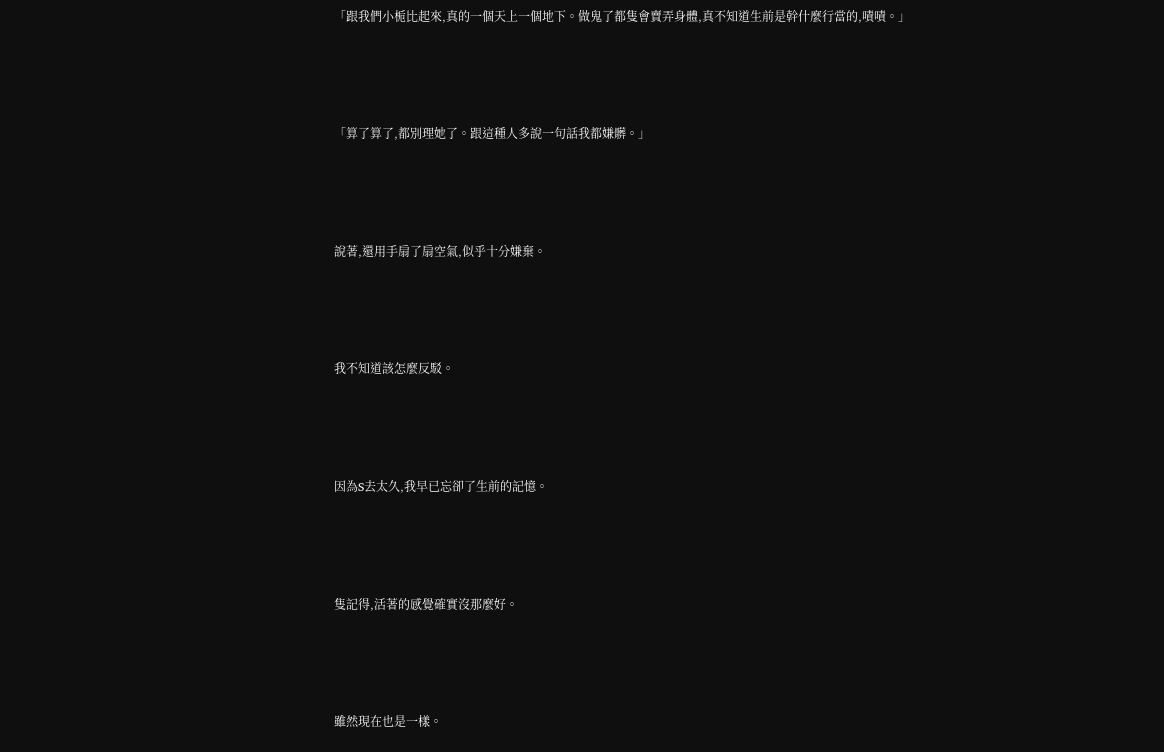「跟我們小栀比起來,真的一個天上一個地下。做鬼了都隻會賣弄身體,真不知道生前是幹什麼行當的,嘖嘖。」





「算了算了,都別理她了。跟這種人多說一句話我都嫌髒。」





說著,還用手扇了扇空氣,似乎十分嫌棄。





我不知道該怎麼反駁。





因為S去太久,我早已忘卻了生前的記憶。





隻記得,活著的感覺確實沒那麼好。





雖然現在也是一樣。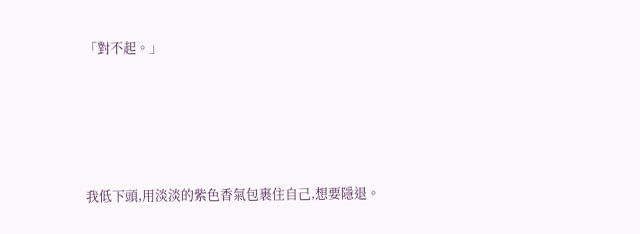「對不起。」





我低下頭,用淡淡的紫色香氣包裹住自己,想要隱退。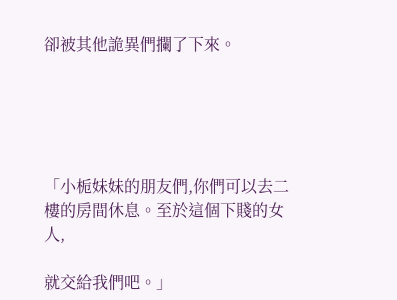卻被其他詭異們攔了下來。





「小栀妹妹的朋友們,你們可以去二樓的房間休息。至於這個下賤的女人,

就交給我們吧。」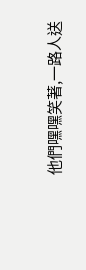他們嘿嘿笑著,一路人送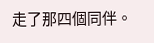走了那四個同伴。